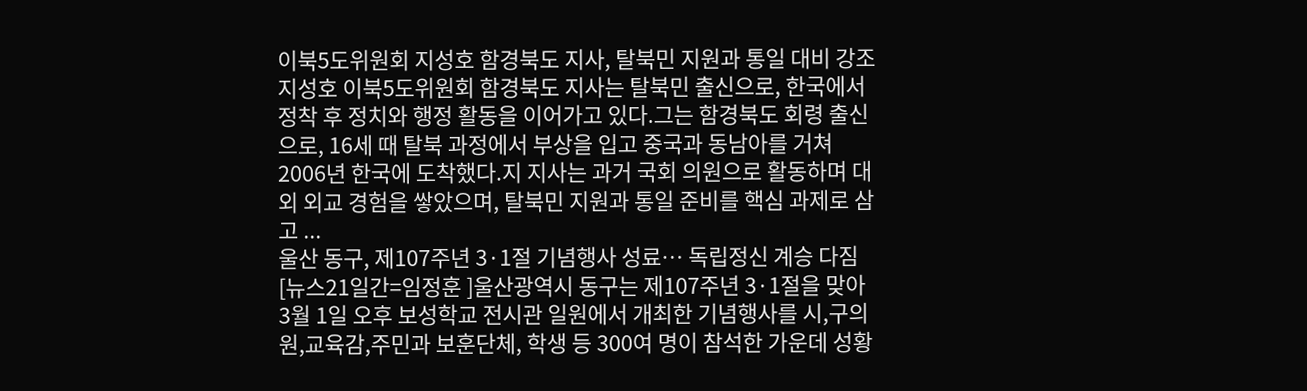이북5도위원회 지성호 함경북도 지사, 탈북민 지원과 통일 대비 강조
지성호 이북5도위원회 함경북도 지사는 탈북민 출신으로, 한국에서 정착 후 정치와 행정 활동을 이어가고 있다.그는 함경북도 회령 출신으로, 16세 때 탈북 과정에서 부상을 입고 중국과 동남아를 거쳐 2006년 한국에 도착했다.지 지사는 과거 국회 의원으로 활동하며 대외 외교 경험을 쌓았으며, 탈북민 지원과 통일 준비를 핵심 과제로 삼고 ...
울산 동구, 제107주년 3·1절 기념행사 성료… 독립정신 계승 다짐
[뉴스21일간=임정훈 ]울산광역시 동구는 제107주년 3·1절을 맞아 3월 1일 오후 보성학교 전시관 일원에서 개최한 기념행사를 시,구의원,교육감,주민과 보훈단체, 학생 등 300여 명이 참석한 가운데 성황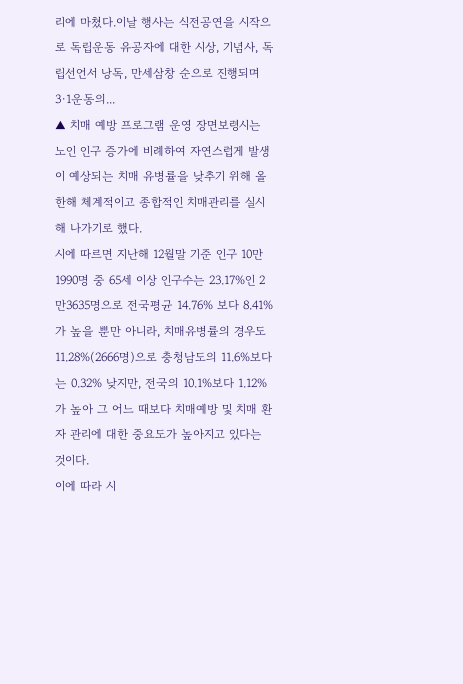리에 마쳤다.이날 행사는 식전공연을 시작으로 독립운동 유공자에 대한 시상, 기념사, 독립선언서 낭독, 만세삼창 순으로 진행되며 3·1운동의...
▲ 치매 예방 프로그램 운영 장면보령시는 노인 인구 증가에 비례하여 자연스럽게 발생이 예상되는 치매 유병률을 낮추기 위해 올 한해 체계적이고 종합적인 치매관리를 실시해 나가기로 했다.
시에 따르면 지난해 12월말 기준 인구 10만1990명 중 65세 이상 인구수는 23.17%인 2만3635명으로 전국평균 14.76% 보다 8.41%가 높을 뿐만 아니라, 치매유병률의 경우도 11.28%(2666명)으로 충청남도의 11.6%보다는 0.32% 낮지만, 전국의 10.1%보다 1.12%가 높아 그 어느 때보다 치매예방 및 치매 환자 관리에 대한 중요도가 높아지고 있다는 것이다.
이에 따라 시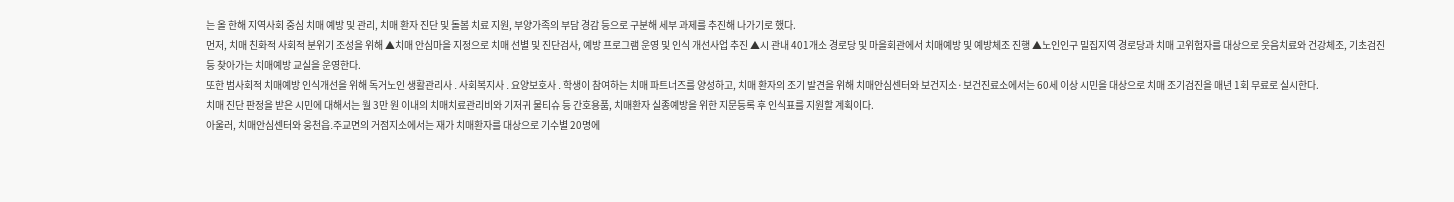는 올 한해 지역사회 중심 치매 예방 및 관리, 치매 환자 진단 및 돌봄 치료 지원, 부양가족의 부담 경감 등으로 구분해 세부 과제를 추진해 나가기로 했다.
먼저, 치매 친화적 사회적 분위기 조성을 위해 ▲치매 안심마을 지정으로 치매 선별 및 진단검사, 예방 프로그램 운영 및 인식 개선사업 추진 ▲시 관내 401개소 경로당 및 마을회관에서 치매예방 및 예방체조 진행 ▲노인인구 밀집지역 경로당과 치매 고위험자를 대상으로 웃음치료와 건강체조, 기초검진 등 찾아가는 치매예방 교실을 운영한다.
또한 범사회적 치매예방 인식개선을 위해 독거노인 생활관리사 ․ 사회복지사 ․ 요양보호사 ․ 학생이 참여하는 치매 파트너즈를 양성하고, 치매 환자의 조기 발견을 위해 치매안심센터와 보건지소·보건진료소에서는 60세 이상 시민을 대상으로 치매 조기검진을 매년 1회 무료로 실시한다.
치매 진단 판정을 받은 시민에 대해서는 월 3만 원 이내의 치매치료관리비와 기저귀 물티슈 등 간호용품, 치매환자 실종예방을 위한 지문등록 후 인식표를 지원할 계획이다.
아울러, 치매안심센터와 웅천읍․주교면의 거점지소에서는 재가 치매환자를 대상으로 기수별 20명에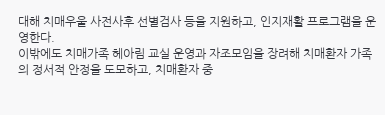대해 치매우울 사전사후 선별검사 등을 지원하고, 인지재활 프로그램을 운영한다.
이밖에도 치매가족 헤아림 교실 운영과 자조모임을 장려해 치매환자 가족의 정서적 안정을 도모하고, 치매환자 중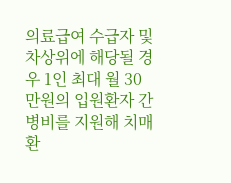의료급여 수급자 및 차상위에 해당될 경우 1인 최대 월 30만원의 입원환자 간병비를 지원해 치매환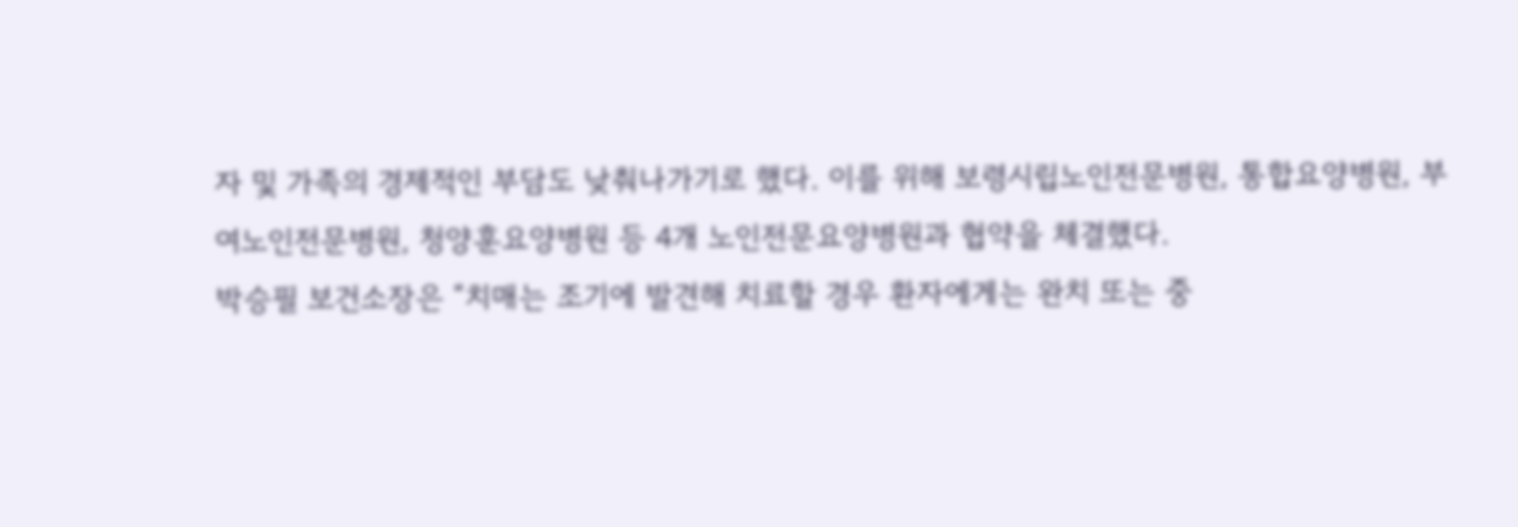자 및 가족의 경제적인 부담도 낮춰나가기로 했다. 이를 위해 보령시립노인전문병원, 통합요양병원, 부여노인전문병원, 청양훈요양병원 등 4개 노인전문요양병원과 협약을 체결했다.
박승필 보건소장은 “치매는 조기에 발견해 치료할 경우 환자에게는 완치 또는 중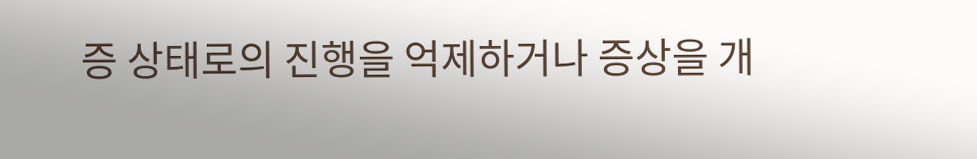증 상태로의 진행을 억제하거나 증상을 개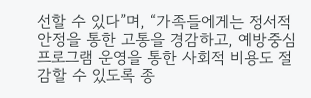선할 수 있다”며, “가족들에게는 정서적 안정을 통한 고통을 경감하고, 예방중심 프로그램 운영을 통한 사회적 비용도 절감할 수 있도록 종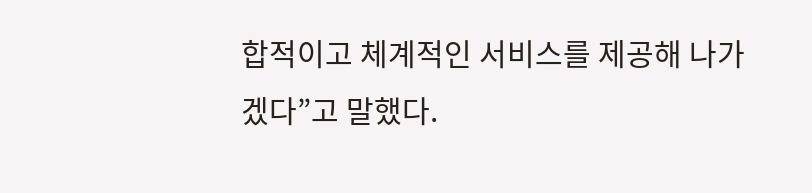합적이고 체계적인 서비스를 제공해 나가겠다”고 말했다.